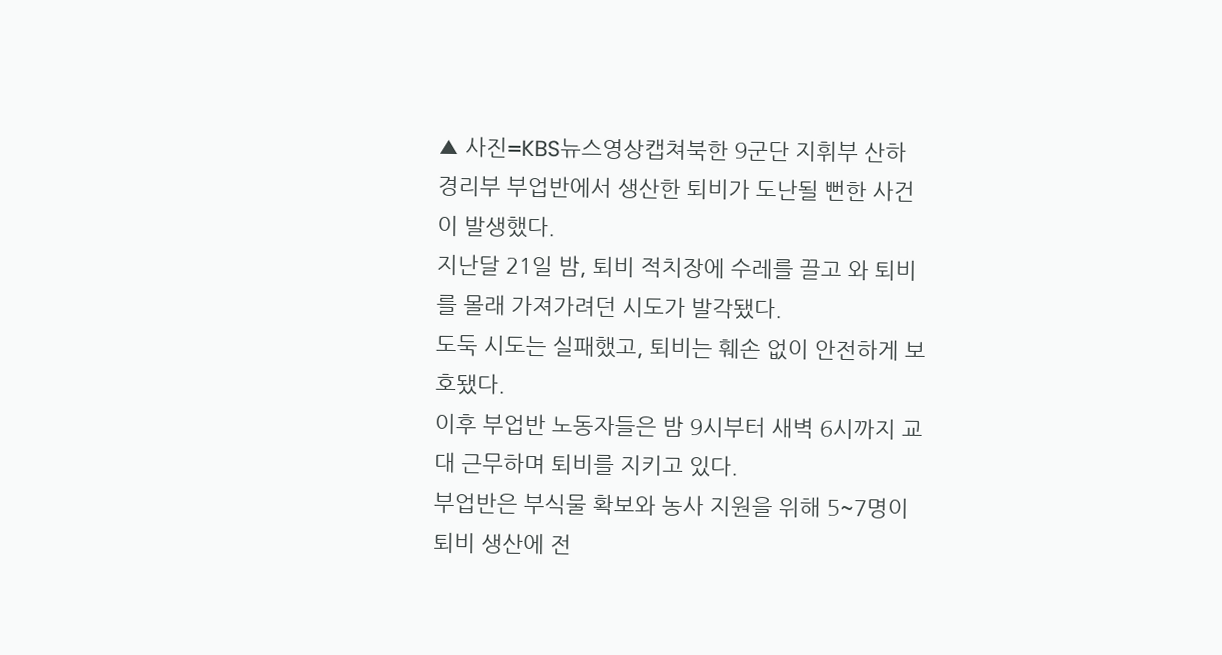▲ 사진=KBS뉴스영상캡쳐북한 9군단 지휘부 산하 경리부 부업반에서 생산한 퇴비가 도난될 뻔한 사건이 발생했다.
지난달 21일 밤, 퇴비 적치장에 수레를 끌고 와 퇴비를 몰래 가져가려던 시도가 발각됐다.
도둑 시도는 실패했고, 퇴비는 훼손 없이 안전하게 보호됐다.
이후 부업반 노동자들은 밤 9시부터 새벽 6시까지 교대 근무하며 퇴비를 지키고 있다.
부업반은 부식물 확보와 농사 지원을 위해 5~7명이 퇴비 생산에 전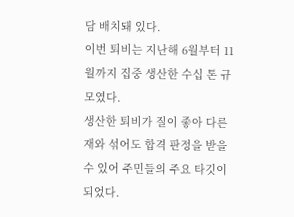담 배치돼 있다.
이번 퇴비는 지난해 6월부터 11월까지 집중 생산한 수십 톤 규모였다.
생산한 퇴비가 질이 좋아 다른 재와 섞어도 합격 판정을 받을 수 있어 주민들의 주요 타깃이 되었다.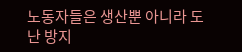노동자들은 생산뿐 아니라 도난 방지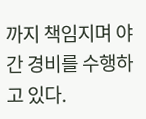까지 책임지며 야간 경비를 수행하고 있다.